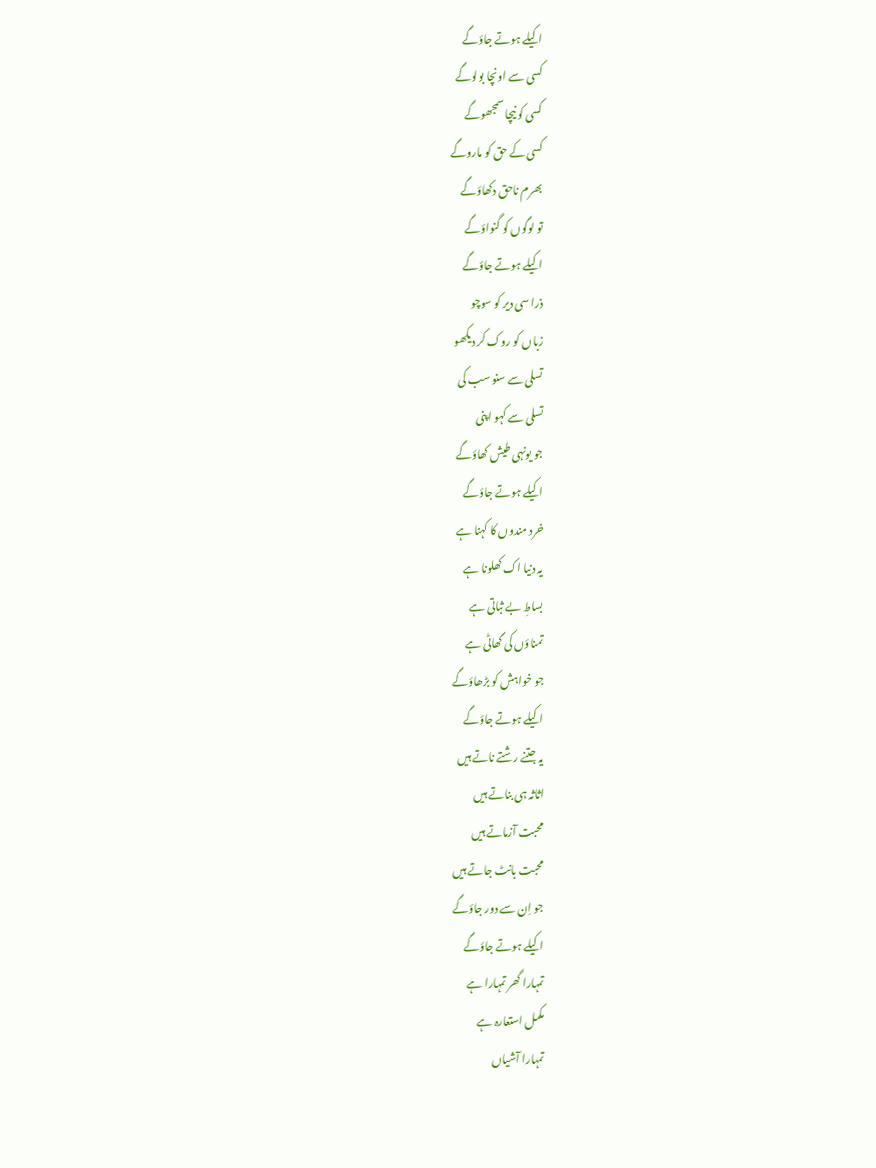اکیلے ہوتے جاؤگے
کسی سے اونچا بولوگے
کسی کو نیچا سمجھوگے
کسی کے حق کو ماروگے
بھرم ناحق دکھاؤگے
تو لوگوں کو گنواؤگے
اکیلے ہوتے جاؤگے
ذرا سی دیر کو سوچو
زباں کو روک کر دیکھو
تسلی سے سنو سب کی
تسلی سے کہو اپنی
جو یونہی طیش کھاؤگے
اکیلے ہوتے جاؤگے
خرد مندوں کا کہنا ہے
یہ دنیا اک کھلونا ہے
بساطِ بے ثباتی ہے
تمناؤں کی گھاٹی ہے
جو خواہش کو بڑھاؤگے
اکیلے ہوتے جاؤگے
یہ جتنے رشتے ناتے ہیں
اثاثہ ہی بناتے ہیں
محبت آزماتے ہیں
محبت بانٹ جاتے ہیں
جو اِن سے دور جاؤگے
اکیلے ہوتے جاؤگے
تمہارا گھر تمہارا ہے
مکمل استعارہ ہے
تمہارا آشیاں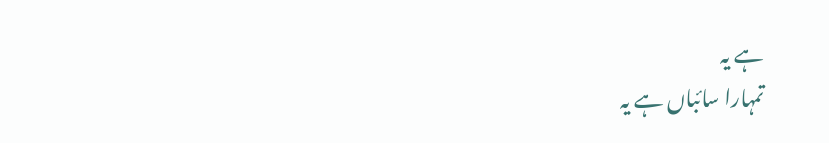ہے یہ
تمہارا سائباں ہے یہ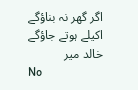اگر گھر نہ بناؤگے
اکیلے ہوتے جاؤگے
خالد میر
No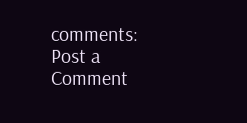comments:
Post a Comment